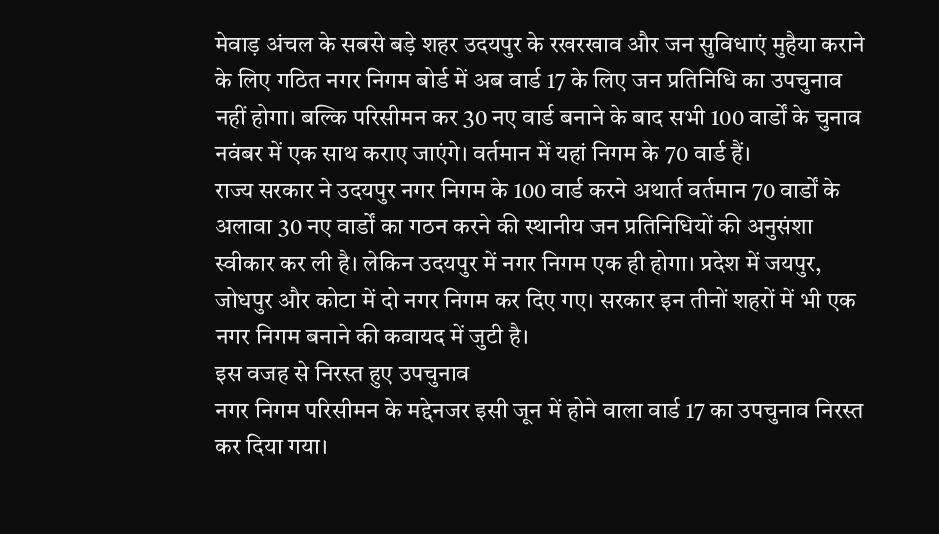मेवाड़ अंचल के सबसे बड़े शहर उदयपुर के रखरखाव और जन सुविधाएं मुहैया कराने के लिए गठित नगर निगम बोर्ड में अब वार्ड 17 के लिए जन प्रतिनिधि का उपचुनाव नहीं होगा। बल्कि परिसीमन कर 30 नए वार्ड बनाने के बाद सभी 100 वार्डों के चुनाव नवंबर में एक साथ कराए जाएंगे। वर्तमान में यहां निगम के 70 वार्ड हैं।
राज्य सरकार ने उदयपुर नगर निगम के 100 वार्ड करने अथार्त वर्तमान 70 वार्डों के अलावा 30 नए वार्डों का गठन करने की स्थानीय जन प्रतिनिधियों की अनुसंशा स्वीकार कर ली है। लेकिन उदयपुर में नगर निगम एक ही होगा। प्रदेश में जयपुर, जोधपुर और कोटा में दो नगर निगम कर दिए गए। सरकार इन तीनों शहरों में भी एक नगर निगम बनाने की कवायद में जुटी है।
इस वजह से निरस्त हुए उपचुनाव
नगर निगम परिसीमन के मद्देनजर इसी जून में होने वाला वार्ड 17 का उपचुनाव निरस्त कर दिया गया।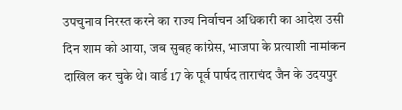उपचुनाव निरस्त करने का राज्य निर्वाचन अधिकारी का आदेश उसी दिन शाम को आया, जब सुबह कांग्रेस, भाजपा के प्रत्याशी नामांकन दाखिल कर चुके थे। वार्ड 17 के पूर्व पार्षद ताराचंद जैन के उदयपुर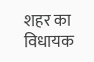शहर का विधायक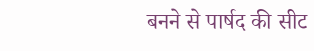बनने से पार्षद की सीट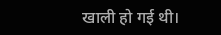खाली हो गई थी।